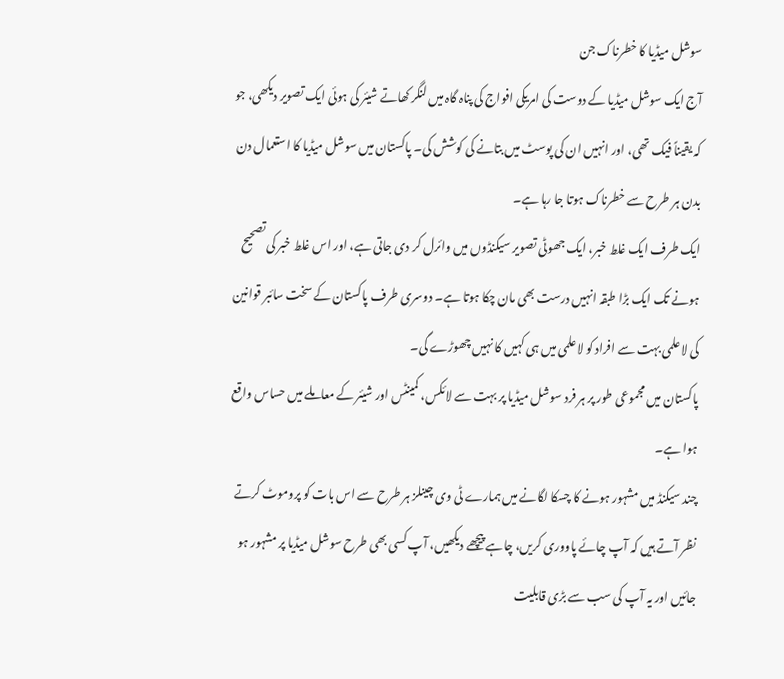سوشل میڈیا کا خطرناک جن
آج ایک سوشل میڈیا کے دوست کی امریکی افواج کی پناہ گاہ میں لنگر کھاتے شیئر کی ہوئی ایک تصویر دیکھی، جو کہ یقیناً فیک تھی، اور انہیں ان کی پوسٹ میں بتانے کی کوشش کی۔ پاکستان میں سوشل میڈیا کا استعمال دن بدن ہر طرح سے خطرناک ہوتا جا رہا ہے۔
ایک طرف ایک غلط خبر، ایک جھوٹی تصویر سیکنڈوں میں وائرل کر دی جاتی ہے، اور اس غلط خبر کی تصحیح ہونے تک ایک بڑا طبقہ انہیں درست بھی مان چکا ہوتا ہے۔ دوسری طرف پاکستان کے سخت سائبر قوانین کی لاعلمی بہت سے افراد کو لاعلمی میں ہی کہیں کا نہیں چھوڑے گی۔
پاکستان میں مجموعی طور پر ہر فرد سوشل میڈیا پر بہت سے لائکس، کمینٹس اور شیئر کے معاملے میں حساس واقع ہوا ہے۔
چند سیکنڈ میں مشہور ہونے کا چسکا لگانے میں ہمارے ٹی وی چینلز ہر طرح سے اس بات کو پروموٹ کرتے نظر آتے ہیں کہ آپ چائے پاووری کریں، چاہے پیچھے دیکھیں، آپ کسی بھی طرح سوشل میڈیا پر مشہور ہو جائیں اور یہ آپ کی سب سے بڑی قابلیت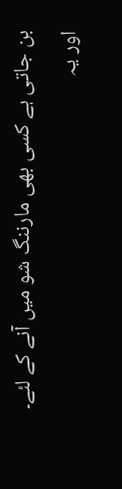بن جاتی ہے کسی بھی مارننگ شو میں آنے کے لئے۔
اور یہ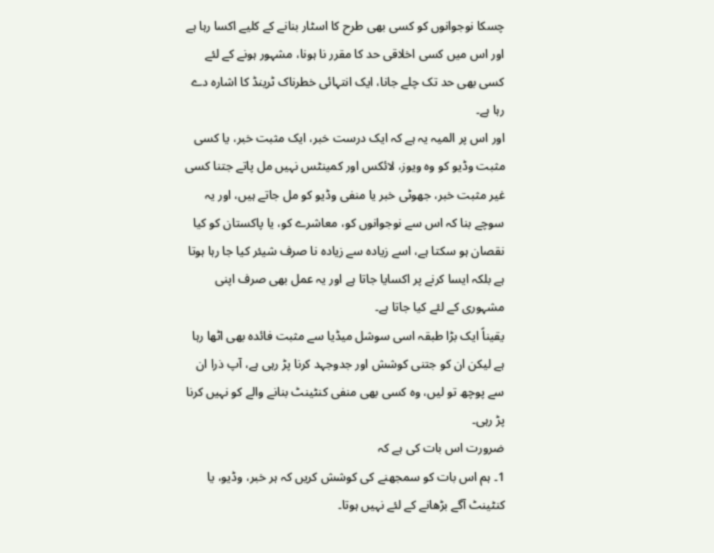چسکا نوجوانوں کو کسی بھی طرح کا اسٹار بنانے کے کلیے اکسا رہا ہے اور اس میں کسی اخلاقی حد کا مقرر نا ہونا، مشہور ہونے کے لئے کسی بھی حد تک چلے جانا، ایک انتہائی خطرناک ٹرینڈ کا اشارہ دے رہا ہے۔
اور اس پر المیہ یہ ہے کہ ایک درست خبر، ایک مثبت خبر، یا کسی مثبت وڈیو کو وہ ویوز، لائکس اور کمینٹس نہیں مل پاتے جتنا کسی غیر مثبت خبر، جھوٹی خبر یا منفی وڈیو کو مل جاتے ہیں، اور یہ سوچے بنا کہ اس سے نوجوانوں کو، معاشرے کو، یا پاکستان کو کیا نقصان ہو سکتا ہے، اسے زیادہ سے زیادہ نا صرف شیئر کیا جا رہا ہوتا ہے بلکہ ایسا کرنے پر اکسایا جاتا ہے اور یہ عمل بھی صرف اپنی مشہوری کے لئے کیا جاتا ہے۔
یقیناً ایک بڑا طبقہ اسی سوشل میڈیا سے مثبت فائدہ بھی اٹھا رہا ہے لیکن ان کو جتنی کوشش اور جدوجہد کرنا پڑ رہی ہے، آپ ذرا ان سے پوچھ تو لیں، وہ کسی بھی منفی کنٹینٹ بنانے والے کو نہیں کرنا پڑ رہی۔
ضرورت اس بات کی ہے کہ
1۔ ہم اس بات کو سمجھنے کی کوشش کریں کہ ہر خبر، وڈیو، یا کنٹینٹ آگے بڑھانے کے لئے نہیں ہوتا۔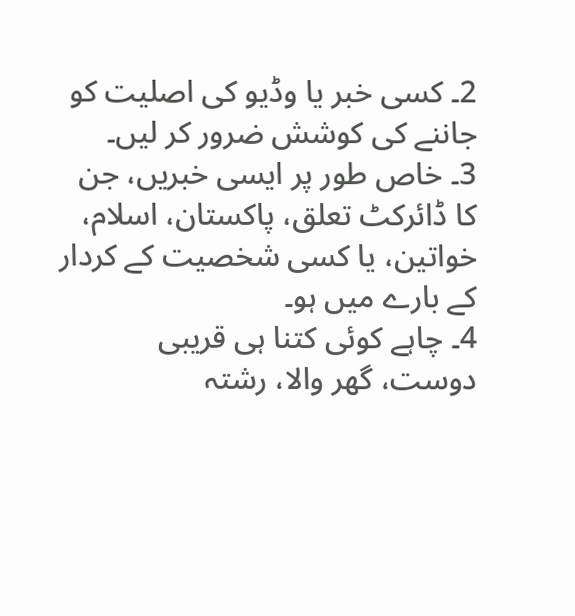2۔ کسی خبر یا وڈیو کی اصلیت کو جاننے کی کوشش ضرور کر لیں۔
3۔ خاص طور پر ایسی خبریں، جن کا ڈائرکٹ تعلق، پاکستان، اسلام، خواتین، یا کسی شخصیت کے کردار کے بارے میں ہو۔
4۔ چاہے کوئی کتنا ہی قریبی دوست، گھر والا، رشتہ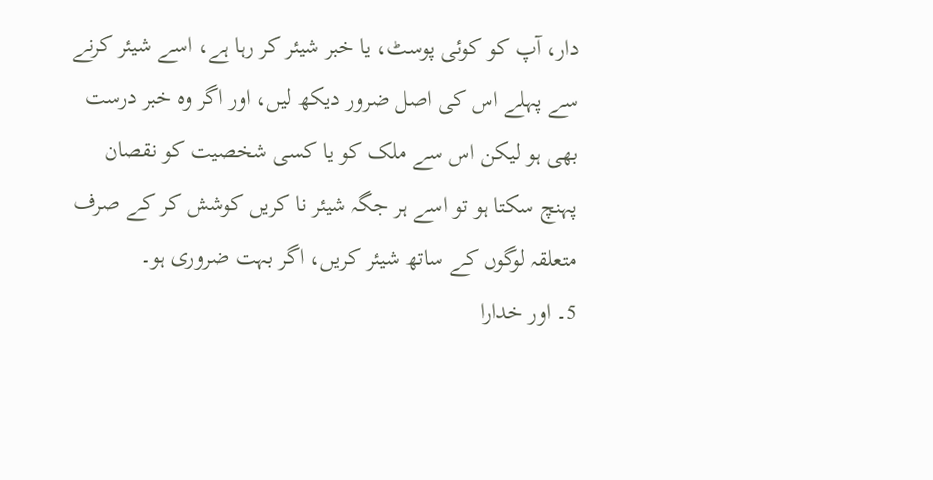دار، آپ کو کوئی پوسٹ، یا خبر شیئر کر رہا ہے، اسے شیئر کرنے سے پہلے اس کی اصل ضرور دیکھ لیں، اور اگر وہ خبر درست بھی ہو لیکن اس سے ملک کو یا کسی شخصیت کو نقصان پہنچ سکتا ہو تو اسے ہر جگہ شیئر نا کریں کوشش کر کے صرف متعلقہ لوگوں کے ساتھ شیئر کریں، اگر بہت ضروری ہو۔
5۔ اور خدارا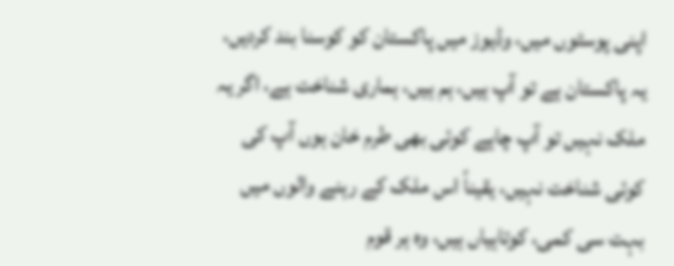اپنی پوسٹوں میں، وڈیوز میں پاکستان کو کوسنا بند کردیں، یہ پاکستان ہے تو آپ ہیں، ہم ہیں، ہماری شناخت ہے، اگر یہ ملک نہیں تو آپ چاہے کوئی بھی طرم خان ہوں آپ کی کوئی شناخت نہیں، یقیناً اس ملک کے رہنے والوں میں بہت سی کمی، کوتاہیاں ہیں، وہ ہر قوم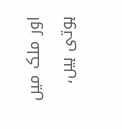اور ملک میں ہوتی ہیں،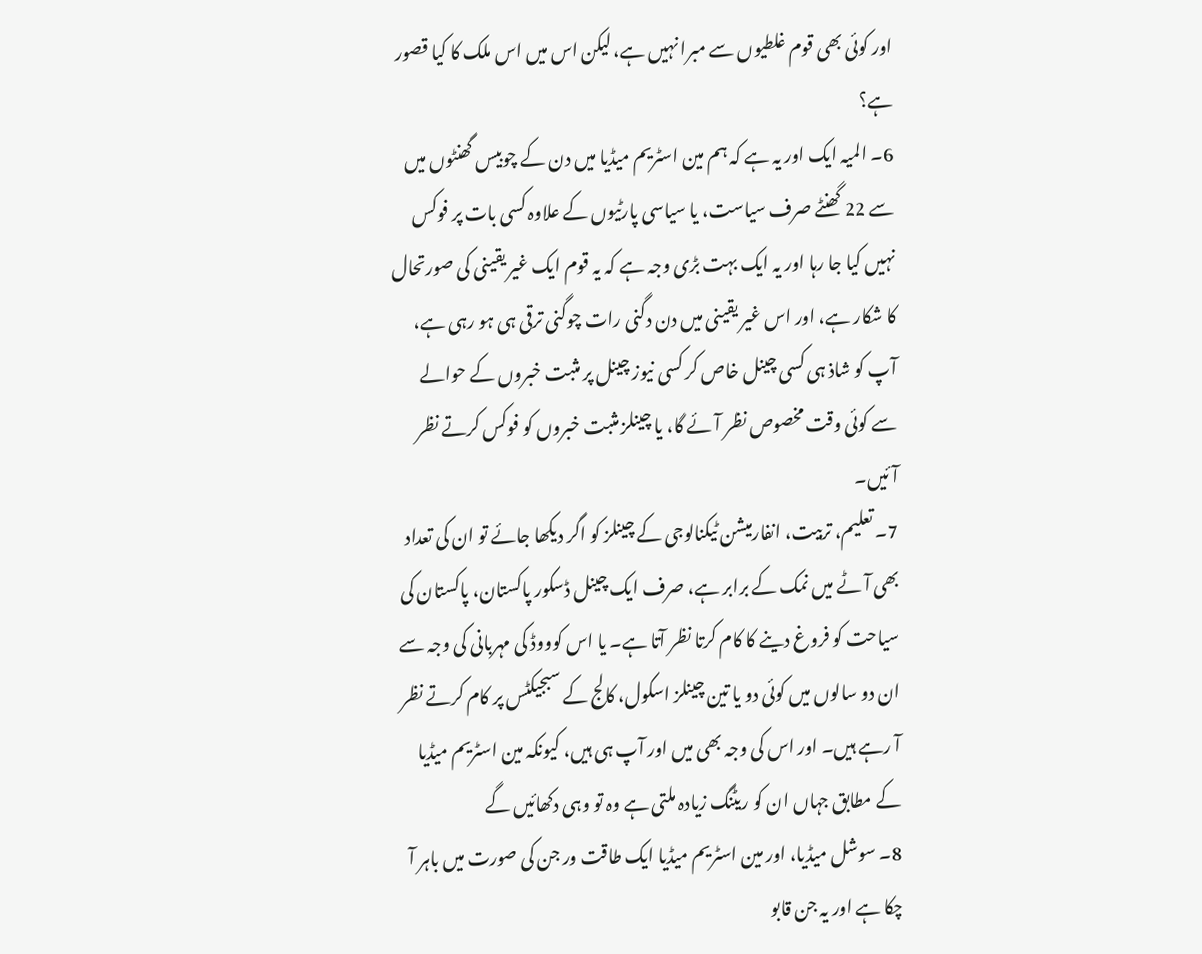اور کوئی بھی قوم غلطیوں سے مبرا نہیں ہے، لیکن اس میں اس ملک کا کیا قصور ہے؟
6۔ المیہ ایک اور یہ ہے کہ ہم مین اسٹریم میڈیا میں دن کے چوبیس گھنٹوں میں سے 22 گھنٹے صرف سیاست، یا سیاسی پارٹیوں کے علاوہ کسی بات پر فوکس نہیں کیا جا رہا اور یہ ایک بہت بڑی وجہ ہے کہ یہ قوم ایک غیر یقینی کی صورتحال کا شکار ہے، اور اس غیر یقینی میں دن دگنی رات چوگنی ترقی ہی ہو رہی ہے، آپ کو شاذ ہی کسی چینل خاص کر کسی نیوز چینل پر مثبت خبروں کے حوالے سے کوئی وقت مخصوص نظر آئے گا، یا چینلز مثبت خبروں کو فوکس کرتے نظر آئیں۔
7۔ تعلیم، تربیت، انفارمیشن ٹیکنالوجی کے چینلز کو اگر دیکھا جائے تو ان کی تعداد بھی آٹے میں نمک کے برابر ہے، صرف ایک چینل ڈسکور پاکستان، پاکستان کی سیاحت کو فروغ دینے کا کام کرتا نظر آتا ہے۔ یا اس کوووڈ کی مہربانی کی وجہ سے ان دو سالوں میں کوئی دو یا تین چینلز اسکول، کالج کے سبجیکٹس پر کام کرتے نظر آ رہے ہیں۔ اور اس کی وجہ بھی میں اور آپ ہی ہیں، کیونکہ مین اسٹریم میڈیا کے مطابق جہاں ان کو ریٹنگ زیادہ ملتی ہے وہ تو وہی دکھائیں گے
8۔ سوشل میڈیا، اور مین اسٹریم میڈیا ایک طاقت ور جن کی صورت میں باہر آ چکا ہے اور یہ جن قابو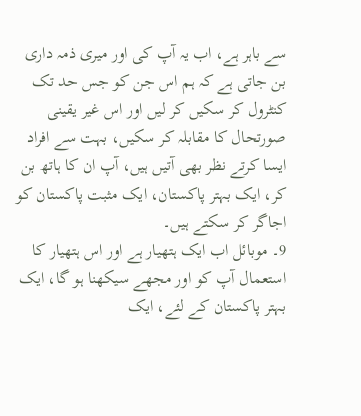سے باہر ہے، اب یہ آپ کی اور میری ذمہ داری بن جاتی ہے کہ ہم اس جن کو جس حد تک کنٹرول کر سکیں کر لیں اور اس غیر یقینی صورتحال کا مقابلہ کر سکیں، بہت سے افراد ایسا کرتے نظر بھی آتیں ہیں، آپ ان کا ہاتھ بن کر، ایک بہتر پاکستان، ایک مثبت پاکستان کو اجاگر کر سکتے ہیں۔
9۔ موبائل اب ایک ہتھیار ہے اور اس ہتھیار کا استعمال آپ کو اور مجھے سیکھنا ہو گا، ایک بہتر پاکستان کے لئے، ایک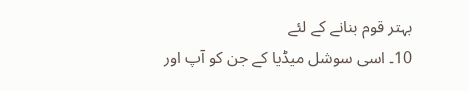بہتر قوم بنانے کے لئے
10۔ اسی سوشل میڈیا کے جن کو آپ اور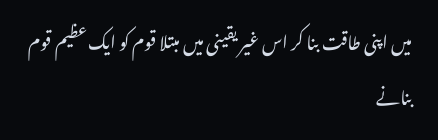میں اپنی طاقت بنا کر اس غیر یقینی میں مبتلا قوم کو ایک عظیم قوم بنانے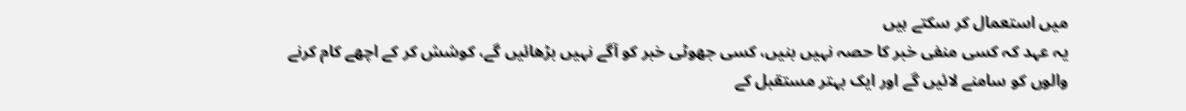میں استعمال کر سکتے ہیں
یہ عہد کہ کسی منفی خبر کا حصہ نہیں بنیں، کسی جھوٹی خبر کو آگے نہیں بڑھائیں گے، کوشش کر کے اچھے کام کرنے والوں کو سامنے لائیں گے اور ایک بہتر مستقبل کے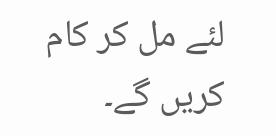لئے مل کر کام کریں گے۔